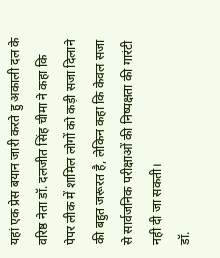यहां एक प्रेस बयान जारी करते हु अकाली दल के वरिष्ठ नेता डॉ. दलजीत सिंह चीमा ने कहा कि पेपर लीक में शामिल लोगों को कड़ी सजा दिलाने की बहुत जरूरत है, लेकिन कहा कि केवल सजा से सार्वजनिक परीक्षाओं की निष्पक्षता की गारंटी नही दी जा सकती।
डॉ.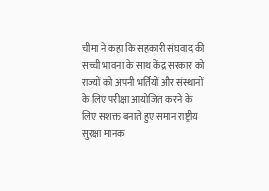चीमा ने कहा कि सहकारी संघवाद की सच्ची भावना के साथ केंद्र सरकार को राज्यों को अपनी भर्तियों और संस्थानों के लिए परीक्षा आयोजित करने के लिए सशक्त बनाते हुए समान राष्ट्रीय सुरक्षा मानक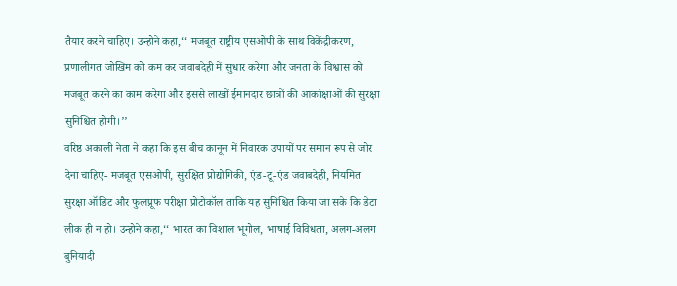तैयार करने चाहिए। उन्होने कहा,‘‘ मजबूत राष्ट्रीय एसओपी के साथ विकेंद्रीकरण, प्रणालीगत जोखिम को कम कर जवाबदेही में सुधार करेगा और जनता के विश्वास को मजबूत करने का काम करेगा और इससे लाखों ईमानदार छात्रों की आकांक्षाओं की सुरक्षा सुनिश्चित होगी।’’
वरिष्ठ अकाली नेता ने कहा कि इस बीच कानून में निवारक उपायों पर समान रूप से जोर देना चाहिए- मजबूत एसओपी, सुरक्षित प्रोद्योगिकी, एंड-टू-एंड जवाबदेही, नियमित सुरक्षा ऑडिट और फुलप्रूफ परीक्षा प्रोटोकॉल ताकि यह सुनिश्चित किया जा सके कि डेटा लीक ही न हो। उन्होने कहा,‘‘ भारत का विशाल भूगोल, भाषाई विविधता, अलग-अलग बुनियादी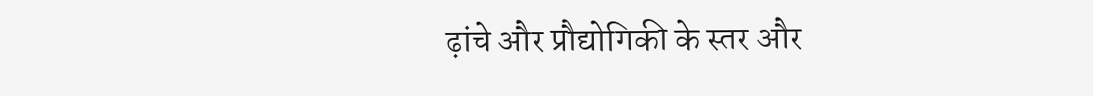ढ़ांचे और प्रौद्योगिकी के स्तर और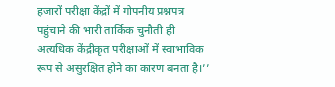हजारों परीक्षा केंद्रों में गोपनीय प्रश्नपत्र पहुंचाने की भारी तार्किक चुनौती ही अत्यधिक केंद्रीकृत परीक्षाओं में स्वाभाविक रूप से असुरक्षित होने का कारण बनता है।’’